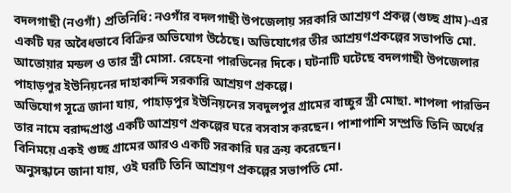বদলগাছী (নওগাঁ) প্রতিনিধি: নওগাঁর বদলগাছী উপজেলায় সরকারি আশ্রয়ণ প্রকল্প (গুচ্ছ গ্রাম)-এর একটি ঘর অবৈধভাবে বিক্রির অভিযোগ উঠেছে। অভিযোগের তীর আশ্রয়ণপ্রকল্পের সভাপতি মো. আতোয়ার মন্ডল ও তার স্ত্রী মোসা. রেহেনা পারভিনের দিকে। ঘটনাটি ঘটেছে বদলগাছী উপজেলার পাহাড়পুর ইউনিয়নের দাহাকান্দি সরকারি আশ্রয়ণ প্রকল্পে।
অভিযোগ সূত্রে জানা যায়, পাহাড়পুর ইউনিয়নের সবদুলপুর গ্রামের বাচ্চুর স্ত্রী মোছা. শাপলা পারভিন তার নামে বরাদ্দপ্রাপ্ত একটি আশ্রয়ণ প্রকল্পের ঘরে বসবাস করছেন। পাশাপাশি সম্প্রতি তিনি অর্থের বিনিময়ে একই গুচ্ছ গ্রামের আরও একটি সরকারি ঘর ক্রয় করেছেন।
অনুসন্ধানে জানা যায়, ওই ঘরটি তিনি আশ্রয়ণ প্রকল্পের সভাপতি মো.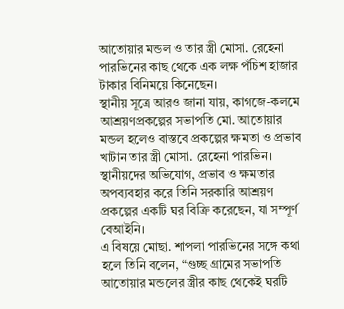আতোয়ার মন্ডল ও তার স্ত্রী মোসা. রেহেনা পারভিনের কাছ থেকে এক লক্ষ পঁচিশ হাজার টাকার বিনিময়ে কিনেছেন।
স্থানীয় সূত্রে আরও জানা যায়, কাগজে-কলমে আশ্রয়ণপ্রকল্পের সভাপতি মো. আতোয়ার মন্ডল হলেও বাস্তবে প্রকল্পের ক্ষমতা ও প্রভাব খাটান তার স্ত্রী মোসা. রেহেনা পারভিন। স্থানীয়দের অভিযোগ, প্রভাব ও ক্ষমতার অপব্যবহার করে তিনি সরকারি আশ্রয়ণ প্রকল্পের একটি ঘর বিক্রি করেছেন, যা সম্পূর্ণ বেআইনি।
এ বিষয়ে মোছা. শাপলা পারভিনের সঙ্গে কথা হলে তিনি বলেন, “গুচ্ছ গ্রামের সভাপতি আতোয়ার মন্ডলের স্ত্রীর কাছ থেকেই ঘরটি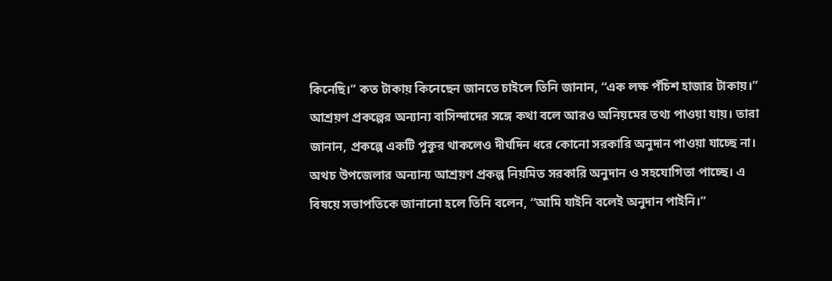কিনেছি।” কত টাকায় কিনেছেন জানতে চাইলে তিনি জানান, “এক লক্ষ পঁচিশ হাজার টাকায়।”
আশ্রয়ণ প্রকল্পের অন্যান্য বাসিন্দাদের সঙ্গে কথা বলে আরও অনিয়মের তথ্য পাওয়া যায়। তারা জানান, প্রকল্পে একটি পুকুর থাকলেও দীর্ঘদিন ধরে কোনো সরকারি অনুদান পাওয়া যাচ্ছে না। অথচ উপজেলার অন্যান্য আশ্রয়ণ প্রকল্প নিয়মিত সরকারি অনুদান ও সহযোগিতা পাচ্ছে। এ বিষয়ে সভাপতিকে জানানো হলে তিনি বলেন, “আমি যাইনি বলেই অনুদান পাইনি।”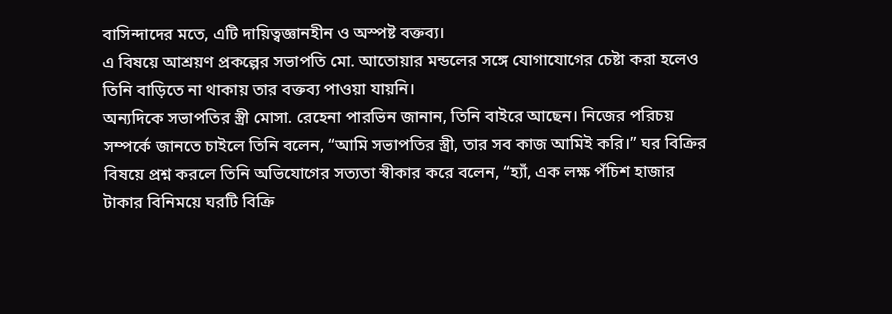বাসিন্দাদের মতে, এটি দায়িত্বজ্ঞানহীন ও অস্পষ্ট বক্তব্য।
এ বিষয়ে আশ্রয়ণ প্রকল্পের সভাপতি মো. আতোয়ার মন্ডলের সঙ্গে যোগাযোগের চেষ্টা করা হলেও তিনি বাড়িতে না থাকায় তার বক্তব্য পাওয়া যায়নি।
অন্যদিকে সভাপতির স্ত্রী মোসা. রেহেনা পারভিন জানান, তিনি বাইরে আছেন। নিজের পরিচয় সম্পর্কে জানতে চাইলে তিনি বলেন, “আমি সভাপতির স্ত্রী, তার সব কাজ আমিই করি।” ঘর বিক্রির বিষয়ে প্রশ্ন করলে তিনি অভিযোগের সত্যতা স্বীকার করে বলেন, “হ্যাঁ, এক লক্ষ পঁচিশ হাজার টাকার বিনিময়ে ঘরটি বিক্রি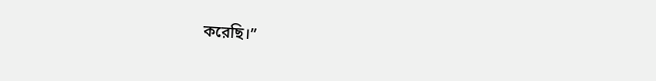করেছি।”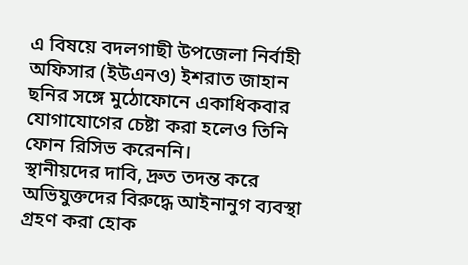এ বিষয়ে বদলগাছী উপজেলা নির্বাহী অফিসার (ইউএনও) ইশরাত জাহান ছনির সঙ্গে মুঠোফোনে একাধিকবার যোগাযোগের চেষ্টা করা হলেও তিনি ফোন রিসিভ করেননি।
স্থানীয়দের দাবি, দ্রুত তদন্ত করে অভিযুক্তদের বিরুদ্ধে আইনানুগ ব্যবস্থা গ্রহণ করা হোক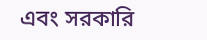এবং সরকারি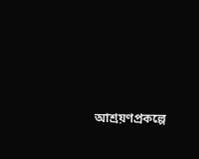আশ্রয়ণপ্রকল্পে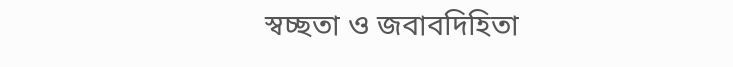স্বচ্ছতা ও জবাবদিহিতা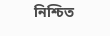নিশ্চিত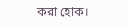করা হোক।